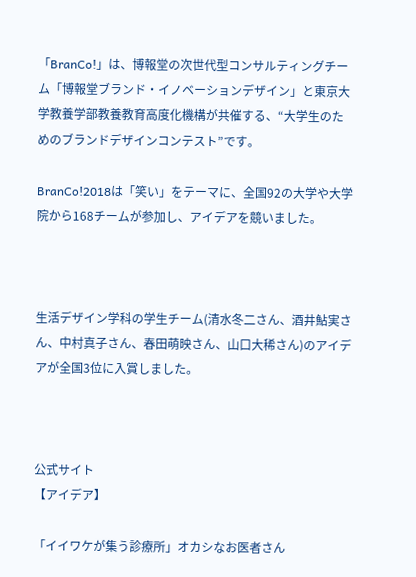「BranCo!」は、博報堂の次世代型コンサルティングチーム「博報堂ブランド・イノベーションデザイン」と東京大学教養学部教養教育高度化機構が共催する、“大学生のためのブランドデザインコンテスト”です。

BranCo!2018は「笑い」をテーマに、全国92の大学や大学院から168チームが参加し、アイデアを競いました。



生活デザイン学科の学生チーム(清水冬二さん、酒井鮎実さん、中村真子さん、春田萌映さん、山口大稀さん)のアイデアが全国3位に入賞しました。



公式サイト
【アイデア】

「イイワケが集う診療所」オカシなお医者さん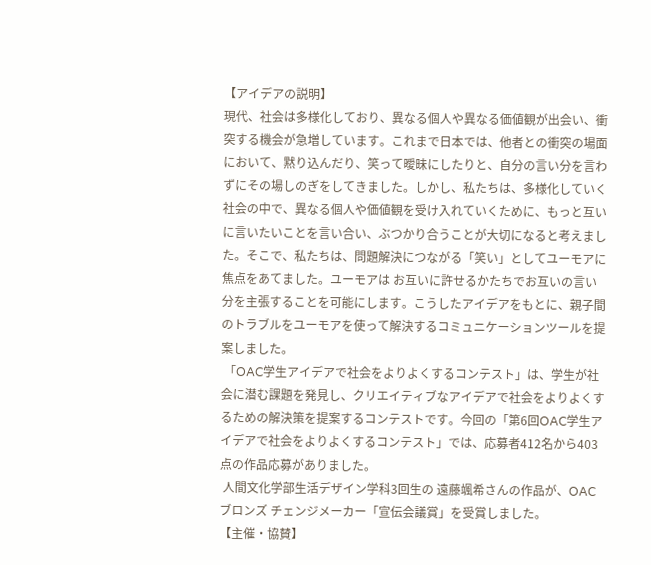【アイデアの説明】
現代、社会は多様化しており、異なる個人や異なる価値観が出会い、衝突する機会が急増しています。これまで日本では、他者との衝突の場面において、黙り込んだり、笑って曖昧にしたりと、自分の言い分を言わずにその場しのぎをしてきました。しかし、私たちは、多様化していく社会の中で、異なる個人や価値観を受け入れていくために、もっと互いに言いたいことを言い合い、ぶつかり合うことが大切になると考えました。そこで、私たちは、問題解決につながる「笑い」としてユーモアに焦点をあてました。ユーモアは お互いに許せるかたちでお互いの言い分を主張することを可能にします。こうしたアイデアをもとに、親子間のトラブルをユーモアを使って解決するコミュニケーションツールを提案しました。
 「OAC学生アイデアで社会をよりよくするコンテスト」は、学生が社会に潜む課題を発見し、クリエイティブなアイデアで社会をよりよくするための解決策を提案するコンテストです。今回の「第6回OAC学生アイデアで社会をよりよくするコンテスト」では、応募者412名から403点の作品応募がありました。
 人間文化学部生活デザイン学科3回生の 遠藤颯希さんの作品が、OACブロンズ チェンジメーカー「宣伝会議賞」を受賞しました。
【主催・協賛】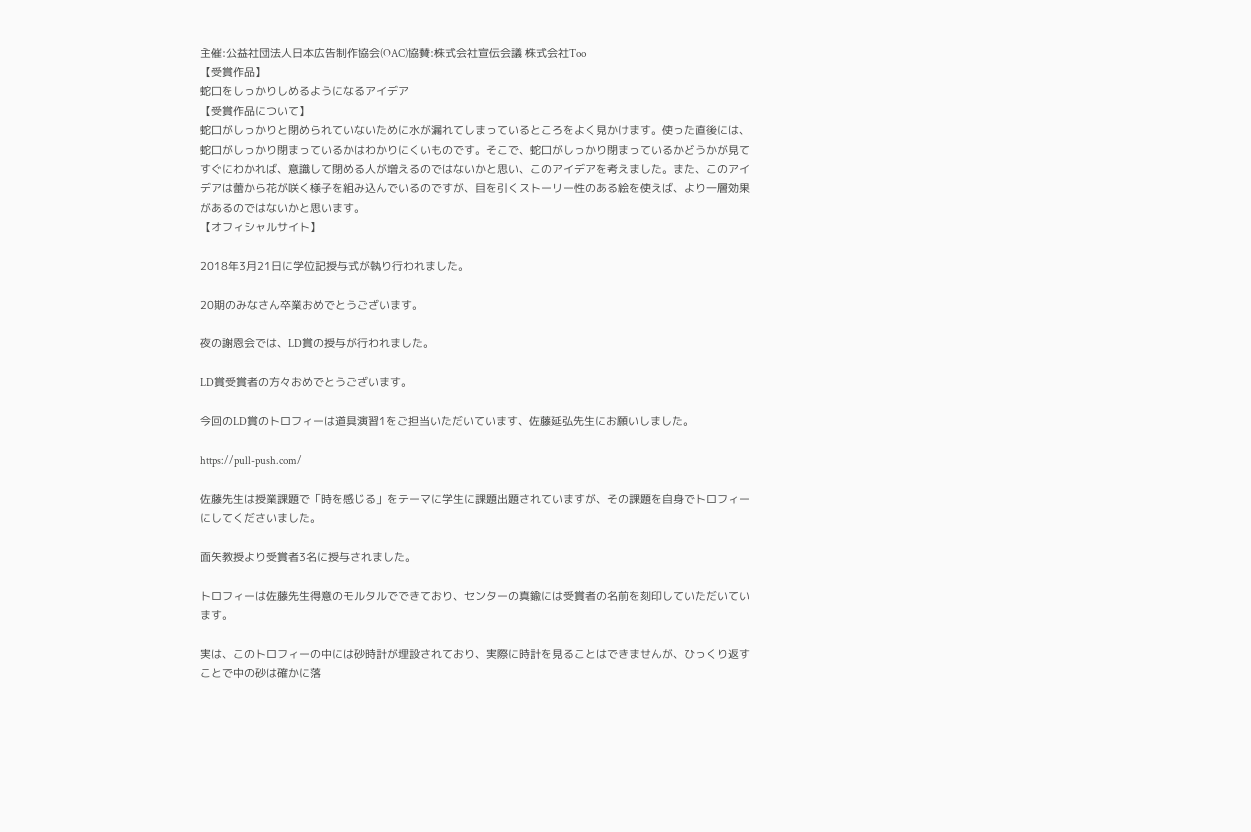主催:公益社団法人日本広告制作協会(OAC)協賛:株式会社宣伝会議 株式会社Too
【受賞作品】
蛇口をしっかりしめるようになるアイデア
【受賞作品について】
蛇口がしっかりと閉められていないために水が漏れてしまっているところをよく見かけます。使った直後には、蛇口がしっかり閉まっているかはわかりにくいものです。そこで、蛇口がしっかり閉まっているかどうかが見てすぐにわかれば、意識して閉める人が増えるのではないかと思い、このアイデアを考えました。また、このアイデアは蕾から花が咲く様子を組み込んでいるのですが、目を引くストーリー性のある絵を使えば、より一層効果があるのではないかと思います。
【オフィシャルサイト】

2018年3月21日に学位記授与式が執り行われました。

20期のみなさん卒業おめでとうございます。

夜の謝恩会では、LD賞の授与が行われました。

LD賞受賞者の方々おめでとうございます。

今回のLD賞のトロフィーは道具演習1をご担当いただいています、佐藤延弘先生にお願いしました。

https://pull-push.com/

佐藤先生は授業課題で「時を感じる」をテーマに学生に課題出題されていますが、その課題を自身でトロフィーにしてくださいました。

面矢教授より受賞者3名に授与されました。

トロフィーは佐藤先生得意のモルタルでできており、センターの真鍮には受賞者の名前を刻印していただいています。

実は、このトロフィーの中には砂時計が埋設されており、実際に時計を見ることはできませんが、ひっくり返すことで中の砂は確かに落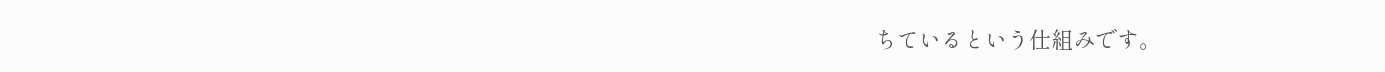ちているという仕組みです。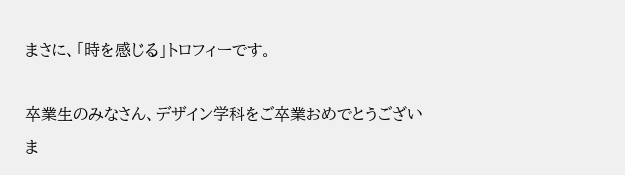まさに、「時を感じる」トロフィーです。

卒業生のみなさん、デザイン学科をご卒業おめでとうございま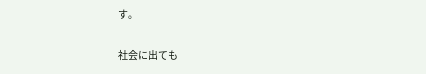す。

社会に出ても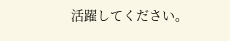活躍してください。